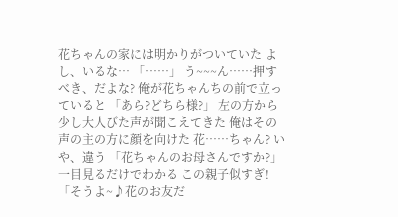花ちゃんの家には明かりがついていた よし、いるな… 「……」 う~~~ん……押すべき、だよな? 俺が花ちゃんちの前で立っていると 「あら?どちら様?」 左の方から少し大人びた声が聞こえてきた 俺はその声の主の方に顔を向けた 花……ちゃん? いや、違う 「花ちゃんのお母さんですか?」 一目見るだけでわかる この親子似すぎ! 「そうよ~♪花のお友だ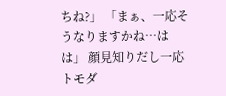ちね?」 「まぁ、一応そうなりますかね…はは」 顔見知りだし一応トモダ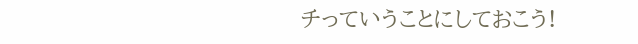チっていうことにしておこう!